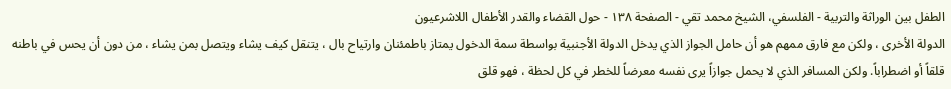الطفل بين الوراثة والتربية - الفلسفي، الشيخ محمد تقي - الصفحة ١٣٨ - حول القضاء والقدر الأطفال اللاشرعيون
الدولة الأخرى ، ولكن مع فارق ممهم هو أن حامل الجواز الذي يدخل الدولة الأجنبية بواسطة سمة الدخول يمتاز باطمئنان وارتياح بال ، يتنقل كيف يشاء ويتصل بمن يشاء ، من دون أن يحس في باطنه قلقاً أو اضطراباً. ولكن المسافر الذي لا يحمل جوازاً يرى نفسه معرضاً للخطر في كل لحظة ، فهو قلق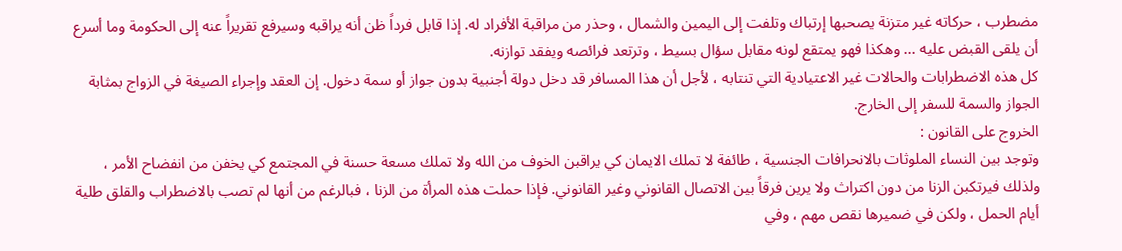مضطرب ، حركاته غير متزنة يصحبها إرتباك وتلفت إلى اليمين والشمال ، وحذر من مراقبة الأفراد له. إذا قابل فرداً ظن أنه يراقبه وسيرفع تقريراً عنه إلى الحكومة وما أسرع أن يلقى القبض عليه ... وهكذا فهو يمتقع لونه مقابل سؤال بسيط ، وترتعد فرائصه ويفقد توازنه.
كل هذه الاضطرابات والحالات غير الاعتيادية التي تنتابه ، لأجل أن هذا المسافر قد دخل دولة أجنبية بدون جواز أو سمة دخول. إن العقد وإجراء الصيغة في الزواج بمثابة الجواز والسمة للسفر إلى الخارج.
الخروج على القانون :
وتوجد بين النساء الملوثات بالانحرافات الجنسية ، طائفة لا تملك الايمان كي يراقبن الخوف من الله ولا تملك مسعة حسنة في المجتمع كي يخفن من انفضاح الأمر ، ولذلك فيرتكبن الزنا من دون اكتراث ولا يرين فرقاً بين الاتصال القانوني وغير القانوني. فإذا حملت هذه المرأة من الزنا ، فبالرغم من أنها لم تصب بالاضطراب والقلق طلية أيام الحمل ، ولكن في ضميرها نقص مهم ، وفي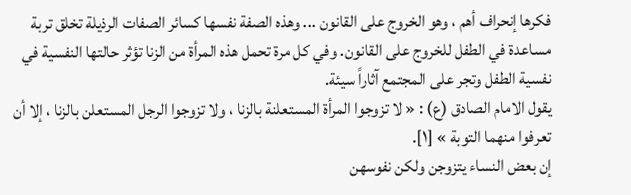فكرها إنحراف أهم ، وهو الخروج على القانون ... وهذه الصفة نفسها كسائر الصفات الرذيلة تخلق تربة مساعدة في الطفل للخروج على القانون. وفي كل مرة تحمل هذه المرأة من الزنا تؤثر حالتها النفسية في نفسية الطفل وتجر على المجتمع آثاراً سيئة.
يقول الامام الصادق (ع) : « لا تزوجوا المرأة المستعلنة بالزنا ، ولا تزوجوا الرجل المستعلن بالزنا ، إلا أن تعرفوا منهما التوبة » [١].
إن بعض النساء يتزوجن ولكن نفوسهن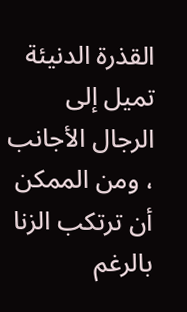القذرة الدنيئة تميل إلى الرجال الأجانب ، ومن الممكن أن ترتكب الزنا بالرغم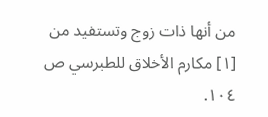من أنها ذات زوج وتستفيد من
[١] مكارم الأخلاق للطبرسي ص ١٠٤.